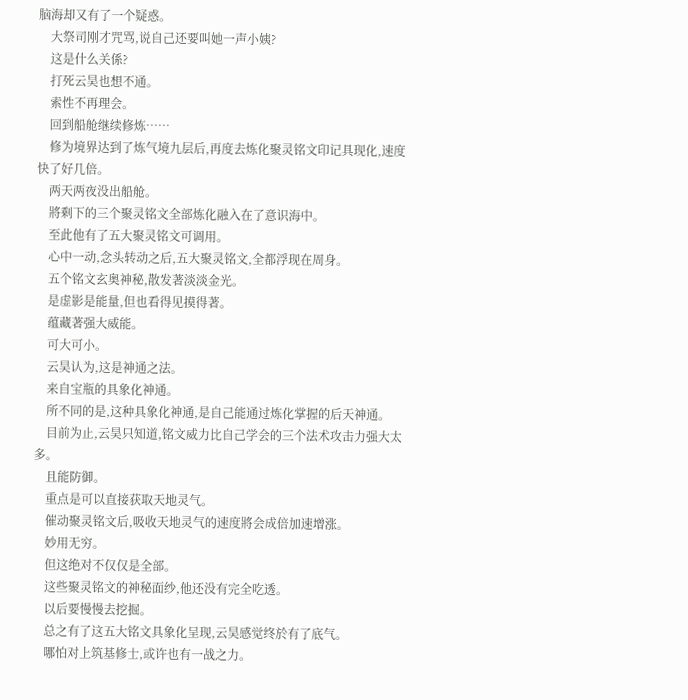脑海却又有了一个疑惑。
    大祭司刚才咒骂,说自己还要叫她一声小姨?
    这是什么关係?
    打死云昊也想不通。
    索性不再理会。
    回到船舱继续修炼……
    修为境界达到了炼气境九层后,再度去炼化聚灵铭文印记具现化,速度快了好几倍。
    两天两夜没出船舱。
    將剩下的三个聚灵铭文全部炼化融入在了意识海中。
    至此他有了五大聚灵铭文可调用。
    心中一动,念头转动之后,五大聚灵铭文,全都浮现在周身。
    五个铭文玄奥神秘,散发著淡淡金光。
    是虚影是能量,但也看得见摸得著。
    蕴藏著强大威能。
    可大可小。
    云昊认为,这是神通之法。
    来自宝瓶的具象化神通。
    所不同的是,这种具象化神通,是自己能通过炼化掌握的后天神通。
    目前为止,云昊只知道,铭文威力比自己学会的三个法术攻击力强大太多。
    且能防御。
    重点是可以直接获取天地灵气。
    催动聚灵铭文后,吸收天地灵气的速度將会成倍加速增涨。
    妙用无穷。
    但这绝对不仅仅是全部。
    这些聚灵铭文的神秘面纱,他还没有完全吃透。
    以后要慢慢去挖掘。
    总之有了这五大铭文具象化呈现,云昊感觉终於有了底气。
    哪怕对上筑基修士,或许也有一战之力。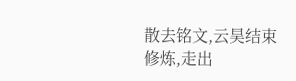散去铭文,云昊结束修炼,走出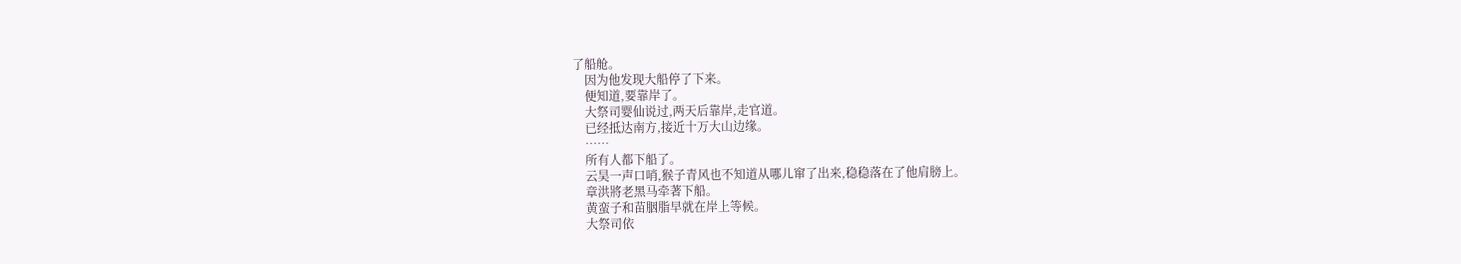了船舱。
    因为他发现大船停了下来。
    便知道,要靠岸了。
    大祭司婴仙说过,两天后靠岸,走官道。
    已经抵达南方,接近十万大山边缘。
    ……
    所有人都下船了。
    云昊一声口哨,猴子青风也不知道从哪儿窜了出来,稳稳落在了他肩膀上。
    章洪將老黑马牵著下船。
    黄蛮子和苗胭脂早就在岸上等候。
    大祭司依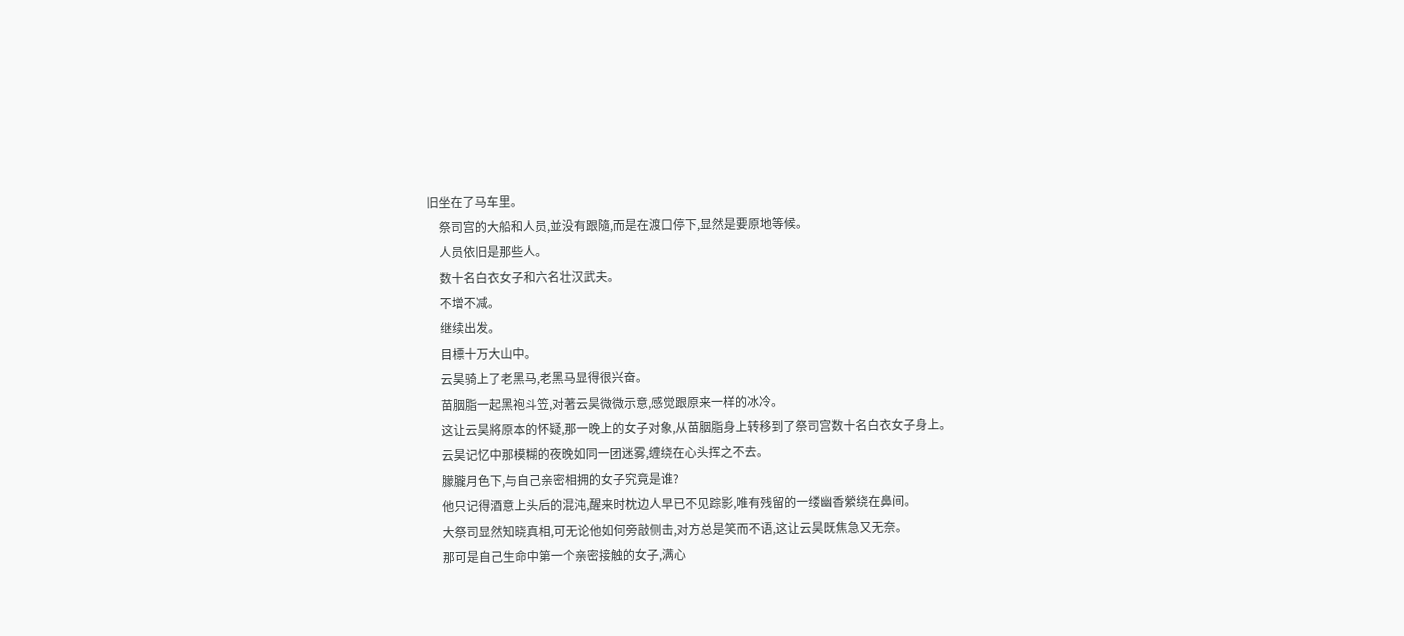旧坐在了马车里。
    祭司宫的大船和人员,並没有跟隨,而是在渡口停下,显然是要原地等候。
    人员依旧是那些人。
    数十名白衣女子和六名壮汉武夫。
    不增不减。
    继续出发。
    目標十万大山中。
    云昊骑上了老黑马,老黑马显得很兴奋。
    苗胭脂一起黑袍斗笠,对著云昊微微示意,感觉跟原来一样的冰冷。
    这让云昊將原本的怀疑,那一晚上的女子对象,从苗胭脂身上转移到了祭司宫数十名白衣女子身上。
    云昊记忆中那模糊的夜晚如同一团迷雾,缠绕在心头挥之不去。
    朦朧月色下,与自己亲密相拥的女子究竟是谁?
    他只记得酒意上头后的混沌,醒来时枕边人早已不见踪影,唯有残留的一缕幽香縈绕在鼻间。
    大祭司显然知晓真相,可无论他如何旁敲侧击,对方总是笑而不语,这让云昊既焦急又无奈。
    那可是自己生命中第一个亲密接触的女子,满心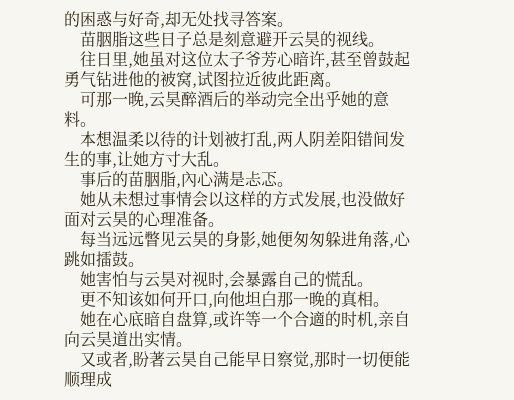的困惑与好奇,却无处找寻答案。
    苗胭脂这些日子总是刻意避开云昊的视线。
    往日里,她虽对这位太子爷芳心暗许,甚至曾鼓起勇气钻进他的被窝,试图拉近彼此距离。
    可那一晚,云昊醉酒后的举动完全出乎她的意料。
    本想温柔以待的计划被打乱,两人阴差阳错间发生的事,让她方寸大乱。
    事后的苗胭脂,內心满是忐忑。
    她从未想过事情会以这样的方式发展,也没做好面对云昊的心理准备。
    每当远远瞥见云昊的身影,她便匆匆躲进角落,心跳如擂鼓。
    她害怕与云昊对视时,会暴露自己的慌乱。
    更不知该如何开口,向他坦白那一晚的真相。
    她在心底暗自盘算,或许等一个合適的时机,亲自向云昊道出实情。
    又或者,盼著云昊自己能早日察觉,那时一切便能顺理成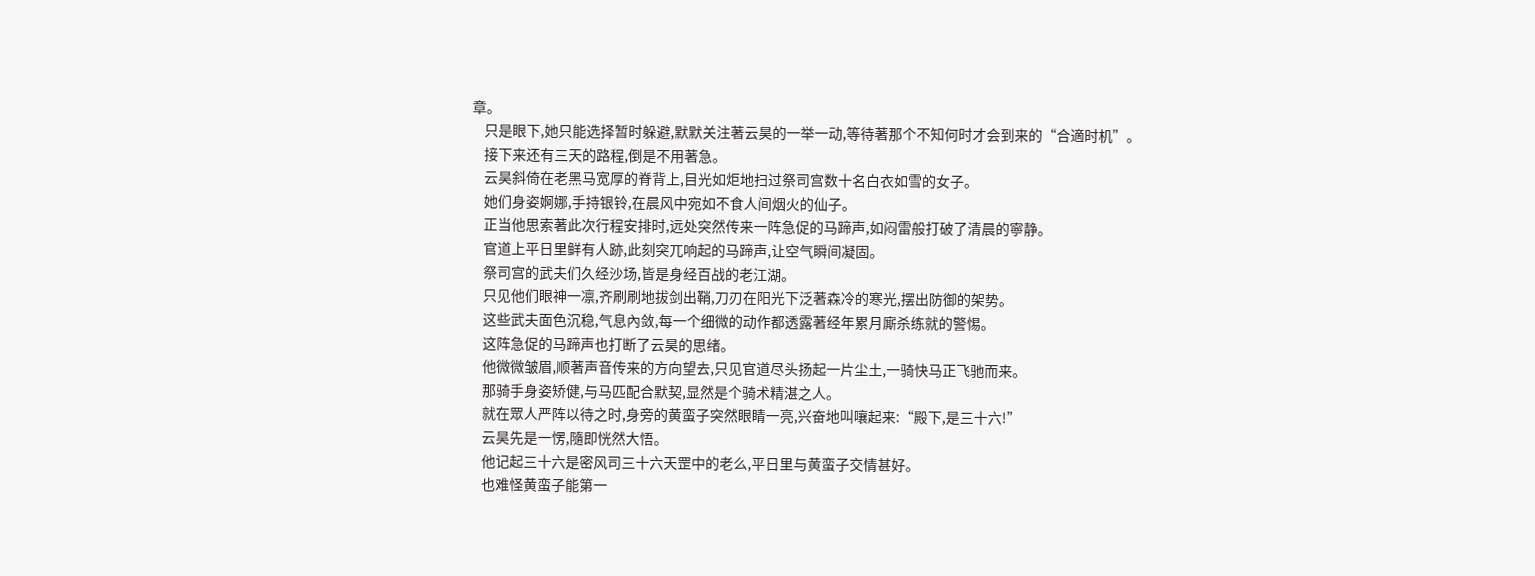章。
    只是眼下,她只能选择暂时躲避,默默关注著云昊的一举一动,等待著那个不知何时才会到来的“合適时机”。
    接下来还有三天的路程,倒是不用著急。
    云昊斜倚在老黑马宽厚的脊背上,目光如炬地扫过祭司宫数十名白衣如雪的女子。
    她们身姿婀娜,手持银铃,在晨风中宛如不食人间烟火的仙子。
    正当他思索著此次行程安排时,远处突然传来一阵急促的马蹄声,如闷雷般打破了清晨的寧静。
    官道上平日里鲜有人跡,此刻突兀响起的马蹄声,让空气瞬间凝固。
    祭司宫的武夫们久经沙场,皆是身经百战的老江湖。
    只见他们眼神一凛,齐刷刷地拔剑出鞘,刀刃在阳光下泛著森冷的寒光,摆出防御的架势。
    这些武夫面色沉稳,气息內敛,每一个细微的动作都透露著经年累月廝杀练就的警惕。
    这阵急促的马蹄声也打断了云昊的思绪。
    他微微皱眉,顺著声音传来的方向望去,只见官道尽头扬起一片尘土,一骑快马正飞驰而来。
    那骑手身姿矫健,与马匹配合默契,显然是个骑术精湛之人。
    就在眾人严阵以待之时,身旁的黄蛮子突然眼睛一亮,兴奋地叫嚷起来:“殿下,是三十六!”
    云昊先是一愣,隨即恍然大悟。
    他记起三十六是密风司三十六天罡中的老么,平日里与黄蛮子交情甚好。
    也难怪黄蛮子能第一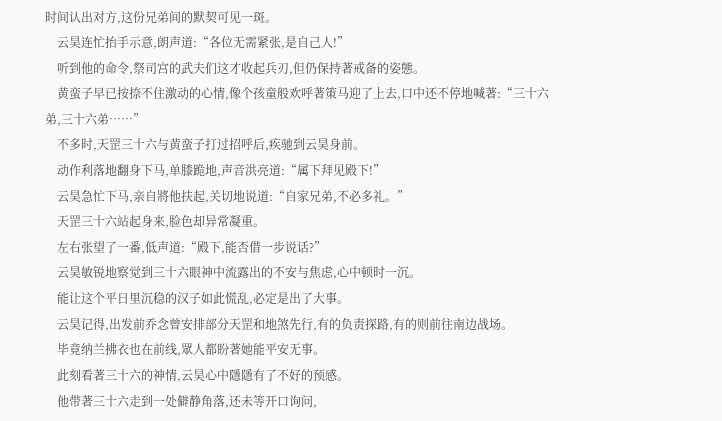时间认出对方,这份兄弟间的默契可见一斑。
    云昊连忙抬手示意,朗声道:“各位无需紧张,是自己人!”
    听到他的命令,祭司宫的武夫们这才收起兵刃,但仍保持著戒备的姿態。
    黄蛮子早已按捺不住激动的心情,像个孩童般欢呼著策马迎了上去,口中还不停地喊著:“三十六弟,三十六弟……”
    不多时,天罡三十六与黄蛮子打过招呼后,疾驰到云昊身前。
    动作利落地翻身下马,单膝跪地,声音洪亮道:“属下拜见殿下!”
    云昊急忙下马,亲自將他扶起,关切地说道:“自家兄弟,不必多礼。”
    天罡三十六站起身来,脸色却异常凝重。
    左右张望了一番,低声道:“殿下,能否借一步说话?”
    云昊敏锐地察觉到三十六眼神中流露出的不安与焦虑,心中顿时一沉。
    能让这个平日里沉稳的汉子如此慌乱,必定是出了大事。
    云昊记得,出发前乔念曾安排部分天罡和地煞先行,有的负责探路,有的则前往南边战场。
    毕竟纳兰拂衣也在前线,眾人都盼著她能平安无事。
    此刻看著三十六的神情,云昊心中隱隱有了不好的预感。
    他带著三十六走到一处僻静角落,还未等开口询问,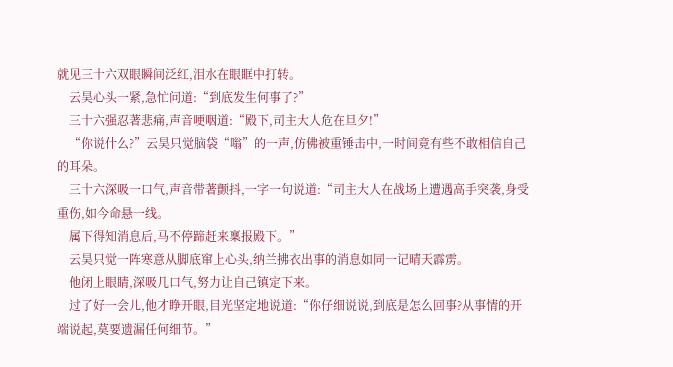就见三十六双眼瞬间泛红,泪水在眼眶中打转。
    云昊心头一紧,急忙问道:“到底发生何事了?”
    三十六强忍著悲痛,声音哽咽道:“殿下,司主大人危在旦夕!”
    “你说什么?”云昊只觉脑袋“嗡”的一声,仿佛被重锤击中,一时间竟有些不敢相信自己的耳朵。
    三十六深吸一口气,声音带著颤抖,一字一句说道:“司主大人在战场上遭遇高手突袭,身受重伤,如今命悬一线。
    属下得知消息后,马不停蹄赶来稟报殿下。”
    云昊只觉一阵寒意从脚底窜上心头,纳兰拂衣出事的消息如同一记晴天霹雳。
    他闭上眼睛,深吸几口气,努力让自己镇定下来。
    过了好一会儿,他才睁开眼,目光坚定地说道:“你仔细说说,到底是怎么回事?从事情的开端说起,莫要遗漏任何细节。”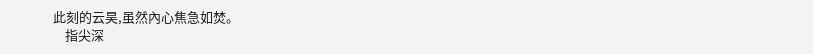此刻的云昊,虽然內心焦急如焚。
    指尖深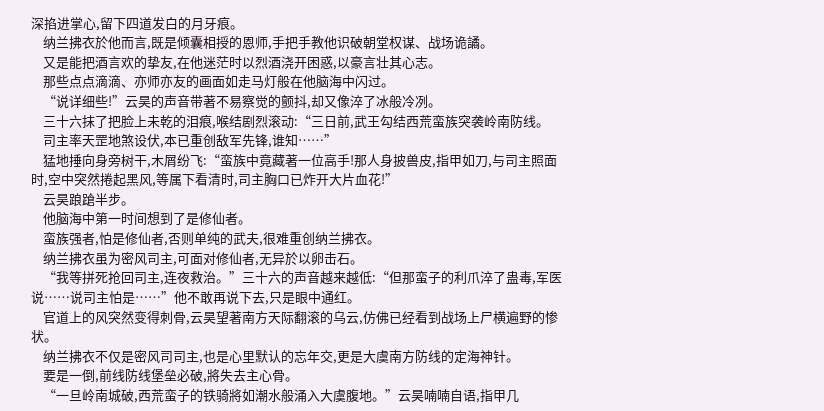深掐进掌心,留下四道发白的月牙痕。
    纳兰拂衣於他而言,既是倾囊相授的恩师,手把手教他识破朝堂权谋、战场诡譎。
    又是能把酒言欢的挚友,在他迷茫时以烈酒浇开困惑,以豪言壮其心志。
    那些点点滴滴、亦师亦友的画面如走马灯般在他脑海中闪过。
    “说详细些!”云昊的声音带著不易察觉的颤抖,却又像淬了冰般冷冽。
    三十六抹了把脸上未乾的泪痕,喉结剧烈滚动:“三日前,武王勾结西荒蛮族突袭岭南防线。
    司主率天罡地煞设伏,本已重创敌军先锋,谁知……”
    猛地捶向身旁树干,木屑纷飞:“蛮族中竟藏著一位高手!那人身披兽皮,指甲如刀,与司主照面时,空中突然捲起黑风,等属下看清时,司主胸口已炸开大片血花!”
    云昊踉蹌半步。
    他脑海中第一时间想到了是修仙者。
    蛮族强者,怕是修仙者,否则单纯的武夫,很难重创纳兰拂衣。
    纳兰拂衣虽为密风司主,可面对修仙者,无异於以卵击石。
    “我等拼死抢回司主,连夜救治。”三十六的声音越来越低:“但那蛮子的利爪淬了蛊毒,军医说……说司主怕是……”他不敢再说下去,只是眼中通红。
    官道上的风突然变得刺骨,云昊望著南方天际翻滚的乌云,仿佛已经看到战场上尸横遍野的惨状。
    纳兰拂衣不仅是密风司司主,也是心里默认的忘年交,更是大虞南方防线的定海神针。
    要是一倒,前线防线堡垒必破,將失去主心骨。
    “一旦岭南城破,西荒蛮子的铁骑將如潮水般涌入大虞腹地。”云昊喃喃自语,指甲几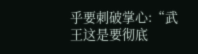乎要刺破掌心:“武王这是要彻底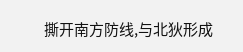撕开南方防线,与北狄形成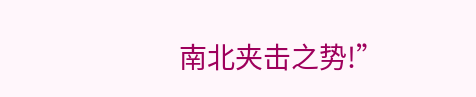南北夹击之势!”